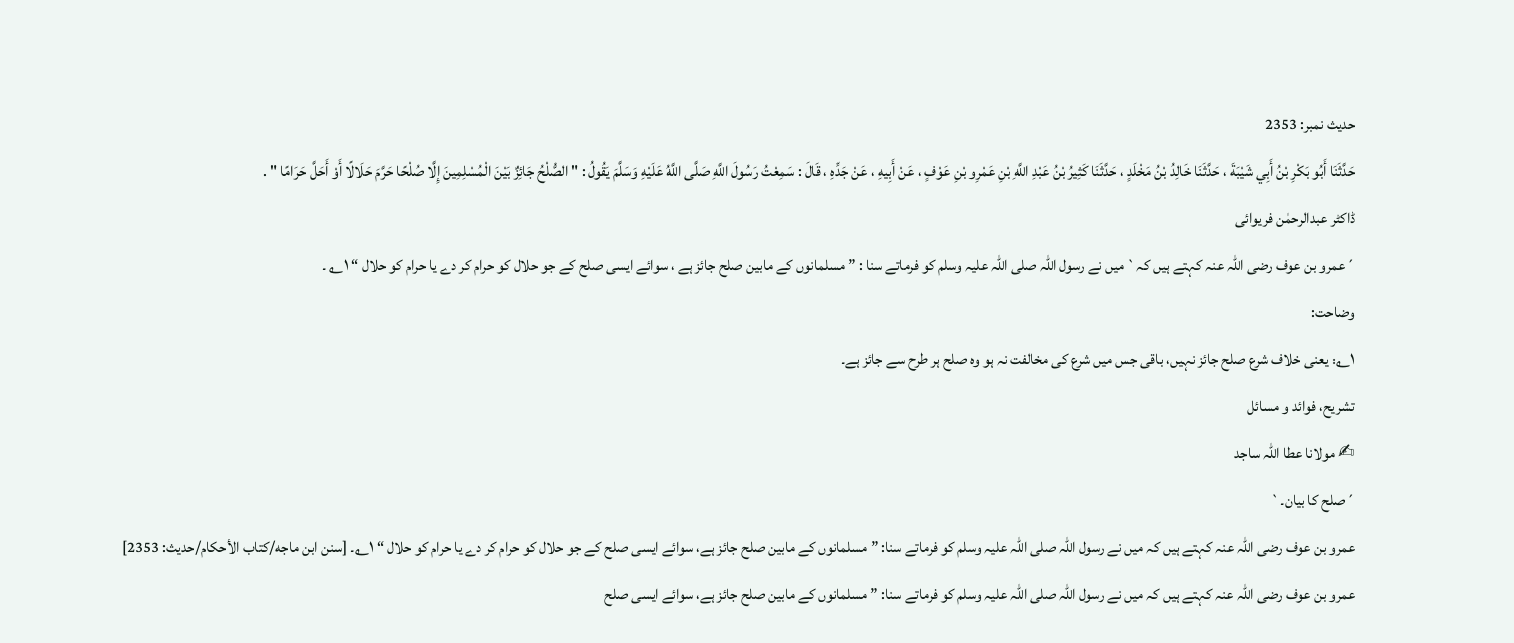حدیث نمبر: 2353
حَدَّثَنَا أَبُو بَكْرِ بْنُ أَبِي شَيْبَةَ ، حَدَّثَنَا خَالِدُ بْنُ مَخْلَدٍ ، حَدَّثَنَا كَثِيرُ بْنُ عَبْدِ اللَّهِ بْنِ عَمْرِو بْنِ عَوْفٍ ، عَنْ أَبِيهِ ، عَنْ جَدِّهِ ، قَالَ : سَمِعْتُ رَسُولَ اللَّهِ صَلَّى اللَّهُ عَلَيْهِ وَسَلَّمَ يَقُولُ : " الصُّلْحُ جَائِزٌ بَيْنَ الْمُسْلِمِينَ إِلَّا صُلْحًا حَرَّمَ حَلَالًا أَوْ أَحَلَّ حَرَامًا " .
ڈاکٹر عبدالرحمٰن فریوائی
´عمرو بن عوف رضی اللہ عنہ کہتے ہیں کہ` میں نے رسول اللہ صلی اللہ علیہ وسلم کو فرماتے سنا : ” مسلمانوں کے مابین صلح جائز ہے ، سوائے ایسی صلح کے جو حلال کو حرام کر دے یا حرام کو حلال “ ۱؎ ۔
وضاحت:
۱؎: یعنی خلاف شرع صلح جائز نہیں، باقی جس میں شرع کی مخالفت نہ ہو وہ صلح ہر طرح سے جائز ہے۔
تشریح، فوائد و مسائل
✍ مولانا عطا اللہ ساجد
´صلح کا بیان۔`
عمرو بن عوف رضی اللہ عنہ کہتے ہیں کہ میں نے رسول اللہ صلی اللہ علیہ وسلم کو فرماتے سنا: ” مسلمانوں کے مابین صلح جائز ہے، سوائے ایسی صلح کے جو حلال کو حرام کر دے یا حرام کو حلال “ ۱؎۔ [سنن ابن ماجه/كتاب الأحكام/حدیث: 2353]
عمرو بن عوف رضی اللہ عنہ کہتے ہیں کہ میں نے رسول اللہ صلی اللہ علیہ وسلم کو فرماتے سنا: ” مسلمانوں کے مابین صلح جائز ہے، سوائے ایسی صلح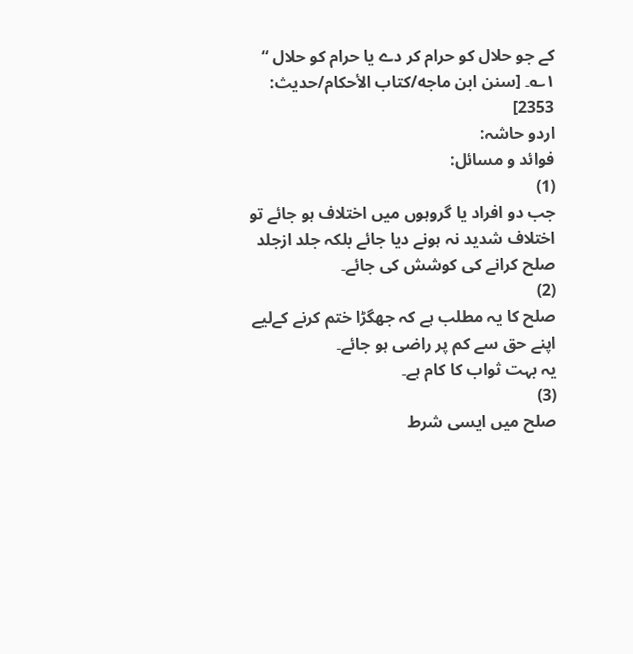کے جو حلال کو حرام کر دے یا حرام کو حلال “ ۱؎۔ [سنن ابن ماجه/كتاب الأحكام/حدیث: 2353]
اردو حاشہ:
فوائد و مسائل:
(1)
جب دو افراد یا گروہوں میں اختلاف ہو جائے تو اختلاف شدید نہ ہونے دیا جائے بلکہ جلد ازجلد صلح کرانے کی کوشش کی جائے۔
(2)
صلح کا یہ مطلب ہے کہ جھگڑا ختم کرنے کےلیے اپنے حق سے کم پر راضی ہو جائے۔
یہ بہت ثواب کا کام ہے۔
(3)
صلح میں ایسی شرط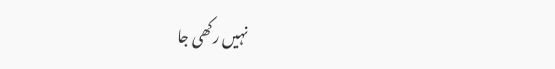نہیں رکھی جا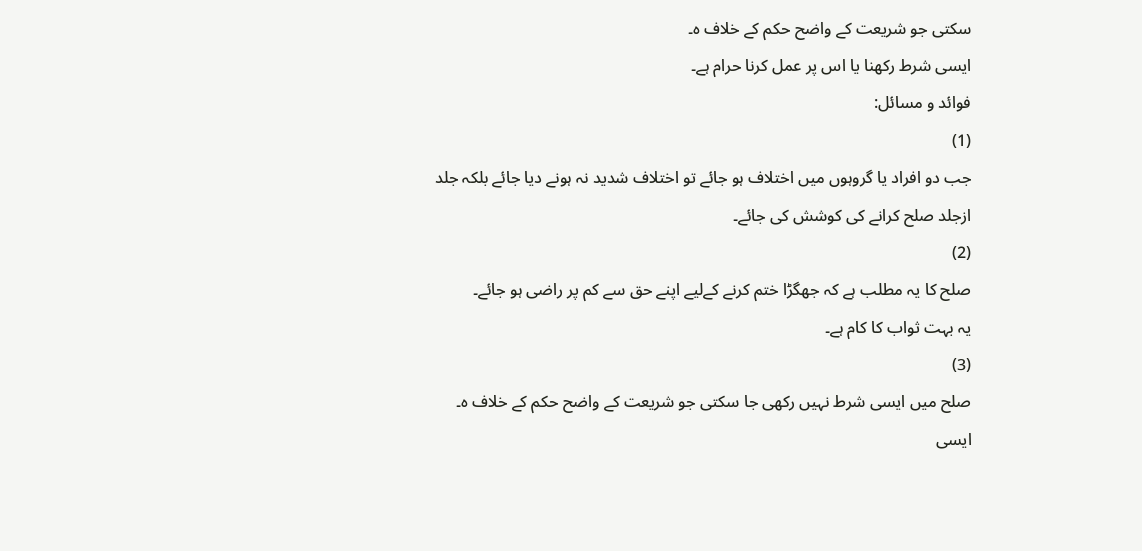سکتی جو شریعت کے واضح حکم کے خلاف ہ۔
ایسی شرط رکھنا یا اس پر عمل کرنا حرام ہے۔
فوائد و مسائل:
(1)
جب دو افراد یا گروہوں میں اختلاف ہو جائے تو اختلاف شدید نہ ہونے دیا جائے بلکہ جلد ازجلد صلح کرانے کی کوشش کی جائے۔
(2)
صلح کا یہ مطلب ہے کہ جھگڑا ختم کرنے کےلیے اپنے حق سے کم پر راضی ہو جائے۔
یہ بہت ثواب کا کام ہے۔
(3)
صلح میں ایسی شرط نہیں رکھی جا سکتی جو شریعت کے واضح حکم کے خلاف ہ۔
ایسی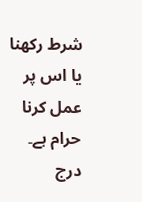شرط رکھنا یا اس پر عمل کرنا حرام ہے۔
درج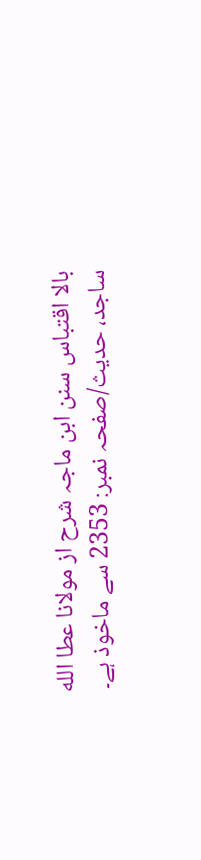بالا اقتباس سنن ابن ماجہ شرح از مولانا عطا الله ساجد، حدیث/صفحہ نمبر: 2353 سے ماخوذ ہے۔